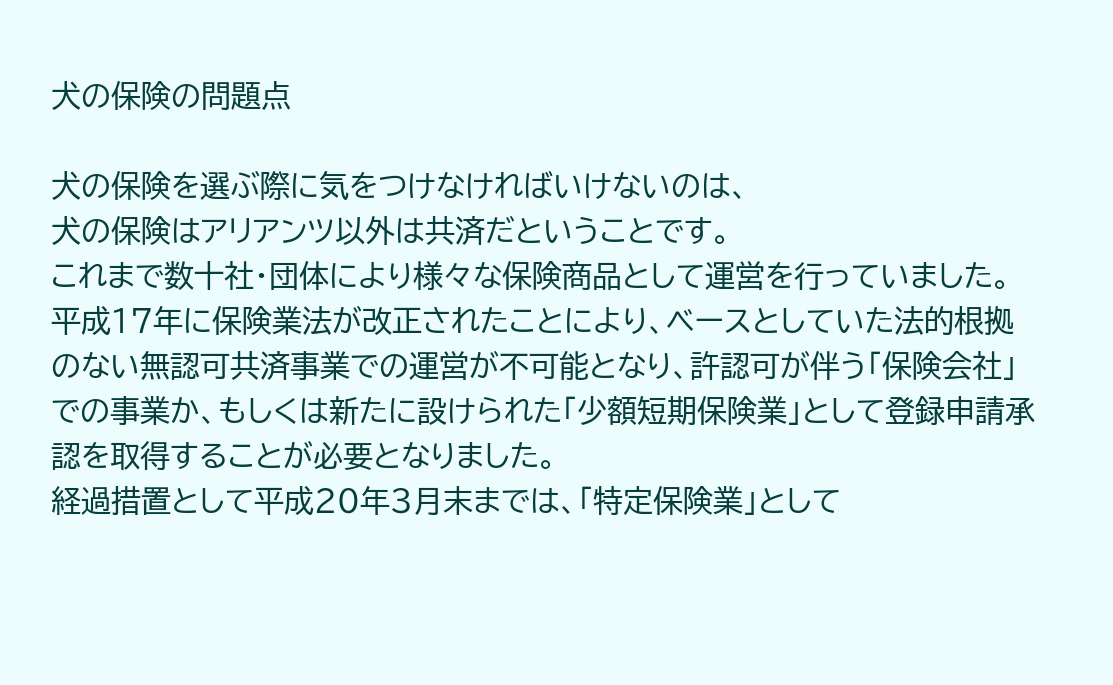犬の保険の問題点

犬の保険を選ぶ際に気をつけなければいけないのは、
犬の保険はアリアンツ以外は共済だということです。
これまで数十社・団体により様々な保険商品として運営を行っていました。
平成17年に保険業法が改正されたことにより、ベースとしていた法的根拠のない無認可共済事業での運営が不可能となり、許認可が伴う「保険会社」での事業か、もしくは新たに設けられた「少額短期保険業」として登録申請承認を取得することが必要となりました。
経過措置として平成20年3月末までは、「特定保険業」として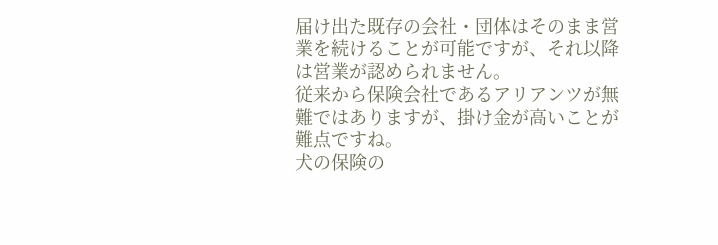届け出た既存の会社・団体はそのまま営業を続けることが可能ですが、それ以降は営業が認められません。
従来から保険会社であるアリアンツが無難ではありますが、掛け金が高いことが難点ですね。
犬の保険の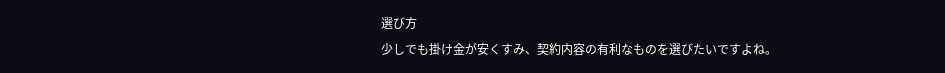選び方
少しでも掛け金が安くすみ、契約内容の有利なものを選びたいですよね。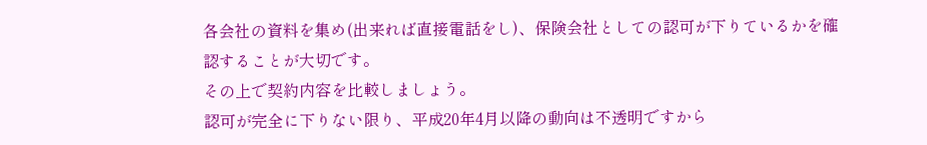各会社の資料を集め(出来れば直接電話をし)、保険会社としての認可が下りているかを確認することが大切です。
その上で契約内容を比較しましょう。
認可が完全に下りない限り、平成20年4月以降の動向は不透明ですから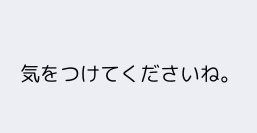気をつけてくださいね。